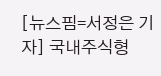[뉴스핌=서정은 기자] 국내주식형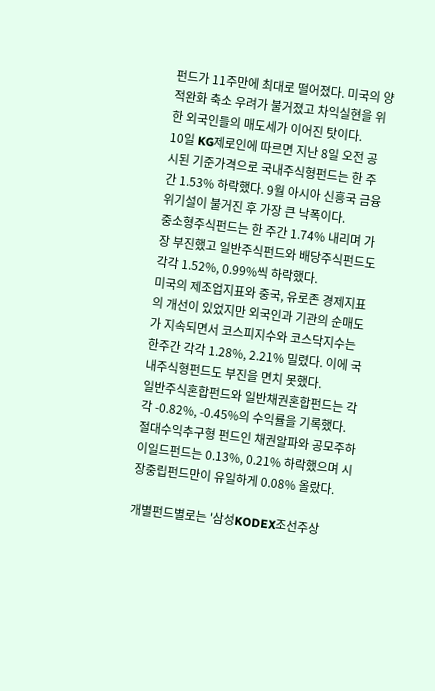펀드가 11주만에 최대로 떨어졌다. 미국의 양적완화 축소 우려가 불거졌고 차익실현을 위한 외국인들의 매도세가 이어진 탓이다.
10일 KG제로인에 따르면 지난 8일 오전 공시된 기준가격으로 국내주식형펀드는 한 주간 1.53% 하락했다. 9월 아시아 신흥국 금융위기설이 불거진 후 가장 큰 낙폭이다.
중소형주식펀드는 한 주간 1.74% 내리며 가장 부진했고 일반주식펀드와 배당주식펀드도 각각 1.52%, 0.99%씩 하락했다.
미국의 제조업지표와 중국, 유로존 경제지표의 개선이 있었지만 외국인과 기관의 순매도가 지속되면서 코스피지수와 코스닥지수는 한주간 각각 1.28%, 2.21% 밀렸다. 이에 국내주식형펀드도 부진을 면치 못했다.
일반주식혼합펀드와 일반채권혼합펀드는 각각 -0.82%, -0.45%의 수익률을 기록했다. 절대수익추구형 펀드인 채권알파와 공모주하이일드펀드는 0.13%, 0.21% 하락했으며 시장중립펀드만이 유일하게 0.08% 올랐다.

개별펀드별로는 '삼성KODEX조선주상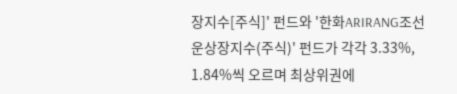장지수[주식]' 펀드와 '한화ARIRANG조선운상장지수(주식)' 펀드가 각각 3.33%, 1.84%씩 오르며 최상위권에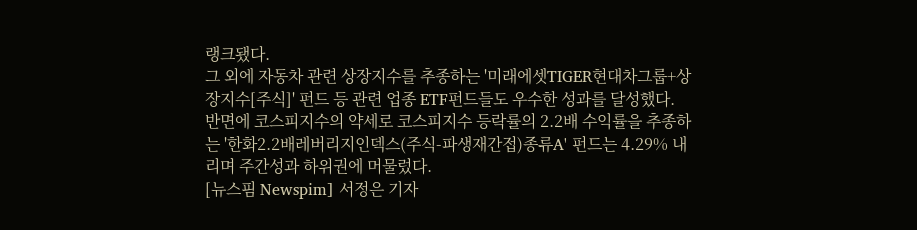랭크됐다.
그 외에 자동차 관련 상장지수를 추종하는 '미래에셋TIGER현대차그룹+상장지수[주식]' 펀드 등 관련 업종 ETF펀드들도 우수한 성과를 달성했다.
반면에 코스피지수의 약세로 코스피지수 등락률의 2.2배 수익률을 추종하는 '한화2.2배레버리지인덱스(주식-파생재간접)종류A' 펀드는 4.29% 내리며 주간성과 하위권에 머물렀다.
[뉴스핌 Newspim] 서정은 기자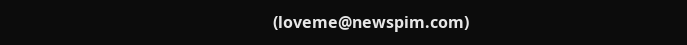(loveme@newspim.com)